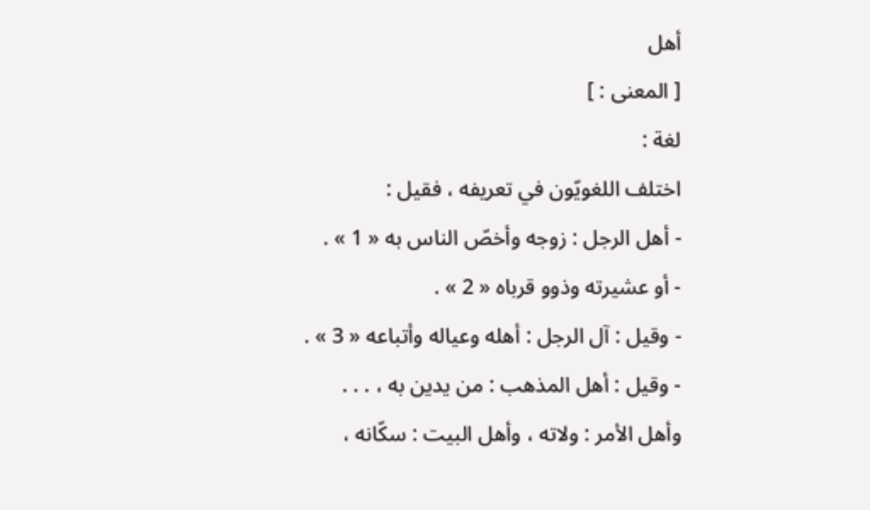أهل
[ المعنى : ]
لغة :
اختلف اللغويّون في تعريفه ، فقيل :
- أهل الرجل : زوجه وأخصّ الناس به « 1 » .
- أو عشيرته وذوو قرباه « 2 » .
- وقيل : آل الرجل : أهله وعياله وأتباعه « 3 » .
- وقيل : أهل المذهب : من يدين به ، . . .
وأهل الأمر : ولاته ، وأهل البيت : سكّانه ،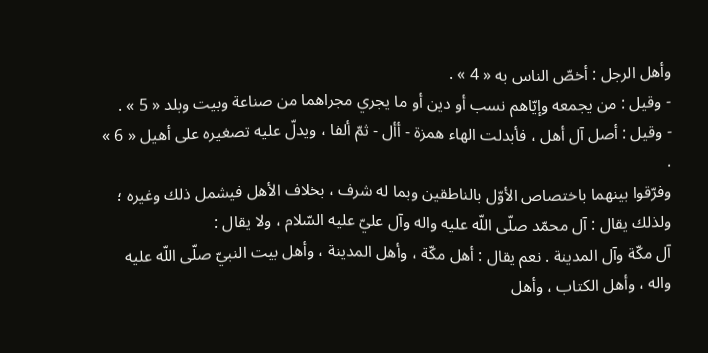وأهل الرجل : أخصّ الناس به « 4 » .
- وقيل : من يجمعه وإيّاهم نسب أو دين أو ما يجري مجراهما من صناعة وبيت وبلد « 5 » .
- وقيل : أصل آل أهل ، فأبدلت الهاء همزة - أأل - ثمّ ألفا ، ويدلّ عليه تصغيره على أهيل « 6 » .
وفرّقوا بينهما باختصاص الأوّل بالناطقين وبما له شرف ، بخلاف الأهل فيشمل ذلك وغيره ؛ ولذلك يقال : آل محمّد صلّى اللّه عليه واله وآل عليّ عليه السّلام ، ولا يقال :
آل مكّة وآل المدينة . نعم يقال : أهل مكّة ، وأهل المدينة ، وأهل بيت النبيّ صلّى اللّه عليه واله ، وأهل الكتاب ، وأهل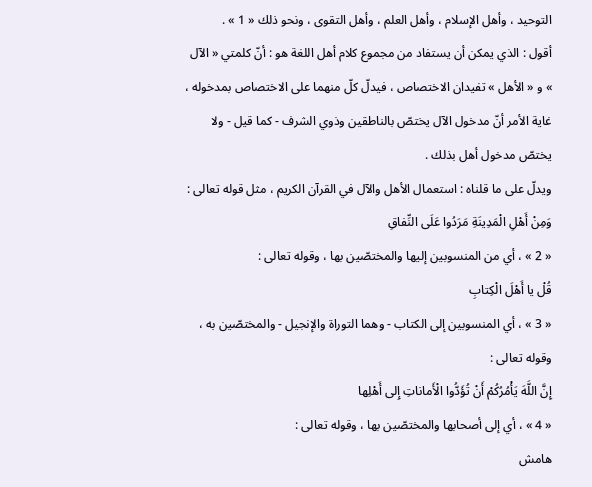التوحيد ، وأهل الإسلام ، وأهل العلم ، وأهل التقوى ، ونحو ذلك « 1 » .
أقول : الذي يمكن أن يستفاد من مجموع كلام أهل اللغة هو : أنّ كلمتي « الآل » و « الأهل » تفيدان الاختصاص ، فيدلّ كلّ منهما على الاختصاص بمدخوله ، غاية الأمر أنّ مدخول الآل يختصّ بالناطقين وذوي الشرف - كما قيل - ولا يختصّ مدخول أهل بذلك .
ويدلّ على ما قلناه : استعمال الأهل والآل في القرآن الكريم ، مثل قوله تعالى :
وَمِنْ أَهْلِ الْمَدِينَةِ مَرَدُوا عَلَى النِّفاقِ
« 2 » ، أي من المنسوبين إليها والمختصّين بها ، وقوله تعالى :
قُلْ يا أَهْلَ الْكِتابِ
« 3 » ، أي المنسوبين إلى الكتاب - وهما التوراة والإنجيل - والمختصّين به ، وقوله تعالى :
إِنَّ اللَّهَ يَأْمُرُكُمْ أَنْ تُؤَدُّوا الْأَماناتِ إِلى أَهْلِها
« 4 » ، أي إلى أصحابها والمختصّين بها ، وقوله تعالى :
هامش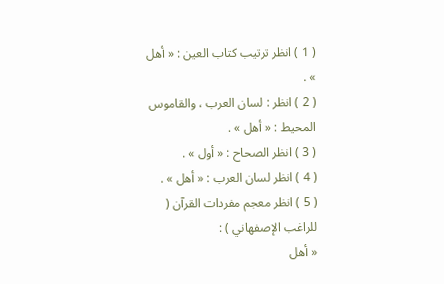( 1 ) انظر ترتيب كتاب العين : « أهل » .
( 2 ) انظر : لسان العرب ، والقاموس المحيط : « أهل » .
( 3 ) انظر الصحاح : « أول » .
( 4 ) انظر لسان العرب : « أهل » .
( 5 ) انظر معجم مفردات القرآن ( للراغب الإصفهاني ) :
« أهل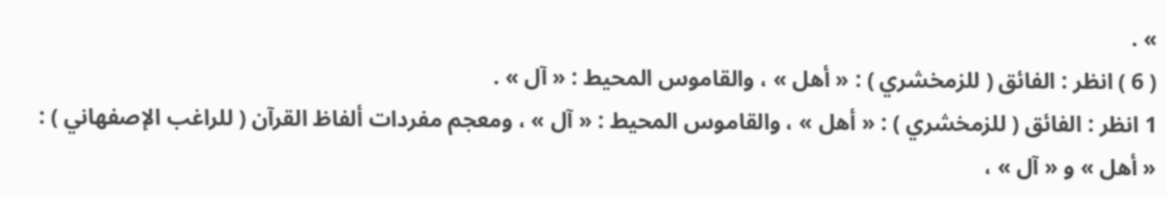» .
( 6 ) انظر : الفائق ( للزمخشري ) : « أهل » ، والقاموس المحيط : « آل » .
1 انظر : الفائق ( للزمخشري ) : « أهل » ، والقاموس المحيط : « آل » ، ومعجم مفردات ألفاظ القرآن ( للراغب الإصفهاني ) : « أهل » و « آل » ،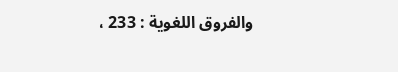والفروق اللغوية : 233 ،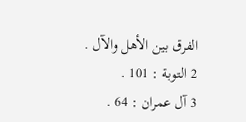الفرق بين الأهل والآل .
2 التوبة : 101 .
3 آل عمران : 64 .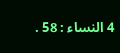4 النساء : 58 .